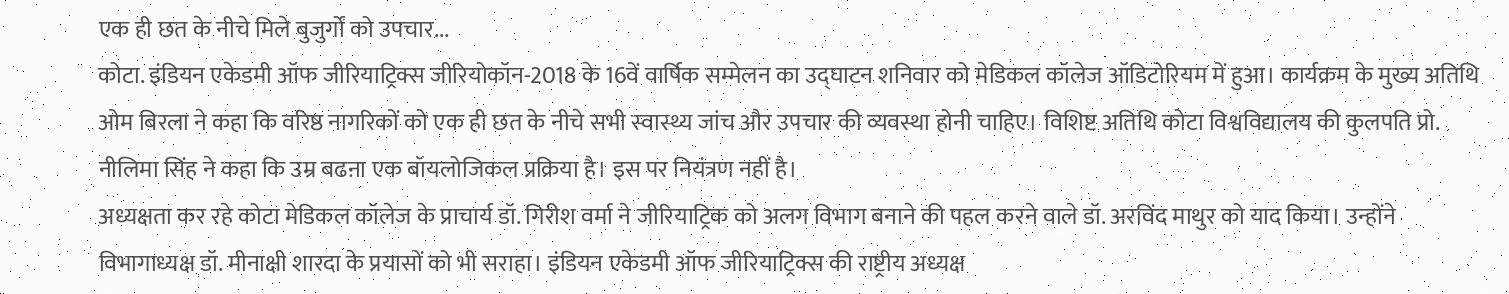एक ही छत के नीचे मिले बुजुर्गों को उपचार...
कोटा. इंडियन एकेडमी ऑफ जीरियाट्रिक्स जीरियोकॉन-2018 के 16वें वार्षिक सम्मेलन का उद्घाटन शनिवार को मेडिकल कॉलेज ऑडिटोरियम में हुआ। कार्यक्रम के मुख्य अतिथि ओम बिरला ने कहा कि वरिष्ठ नागरिकों को एक ही छत के नीचे सभी स्वास्थ्य जांच और उपचार की व्यवस्था होनी चाहिए। विशिष्ट अतिथि कोटा विश्वविद्यालय की कुलपति प्रो. नीलिमा सिंह ने कहा कि उम्र बढऩा एक बॉयलोजिकल प्रक्रिया है। इस पर नियंत्रण नहीं है।
अध्यक्षता कर रहे कोटा मेडिकल कॉलेज के प्राचार्य डॉ. गिरीश वर्मा ने जीरियाट्रिक को अलग विभाग बनाने की पहल करने वाले डॉ. अरविंद माथुर को याद किया। उन्होंने विभागाध्यक्ष डॉ. मीनाक्षी शारदा के प्रयासों को भी सराहा। इंडियन एकेडमी ऑफ जीरियाट्रिक्स की राष्ट्रीय अध्यक्ष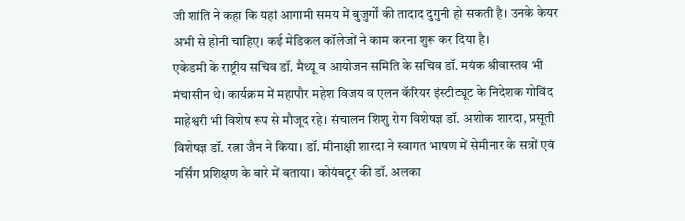जी शांति ने कहा कि यहां आगामी समय में बुजुर्गों की तादाद दुगुनी हो सकती है। उनके केयर अभी से होनी चाहिए। कई मेडिकल कॉलेजों ने काम करना शुरू कर दिया है।
एकेडमी के राष्ट्रीय सचिव डॉ. मैथ्यू व आयोजन समिति के सचिव डॉ. मयंक श्रीवास्तव भी मंचासीन थे। कार्यक्रम में महापौर महेश विजय व एलन कॅरियर इंस्टीट्यूट के निदेशक गोविंद माहेश्वरी भी विशेष रूप से मौजूद रहे। संचालन शिशु रोग विशेषज्ञ डॉ. अशोक शारदा, प्रसूती विशेषज्ञ डॉ. रत्ना जैन ने किया। डॉ. मीनाक्षी शारदा ने स्वागत भाषण में सेमीनार के सत्रों एवं नर्सिंग प्रशिक्षण के बारे में बताया। कोयंबटूर की डॉ. अलका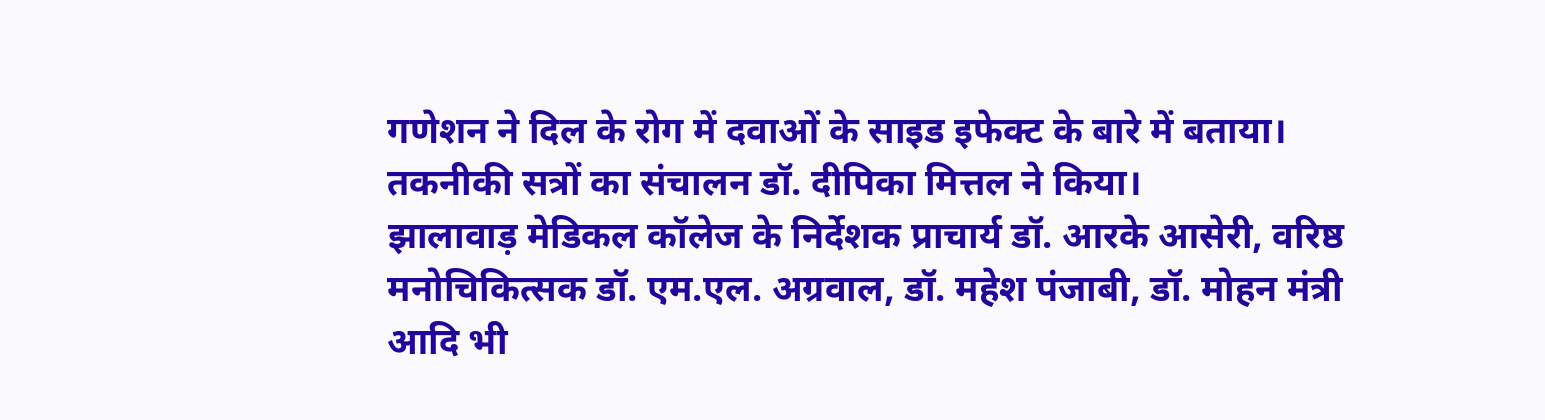गणेशन ने दिल के रोग में दवाओं के साइड इफेक्ट के बारे में बताया। तकनीकी सत्रों का संचालन डॉ. दीपिका मित्तल ने किया।
झालावाड़ मेडिकल कॉलेज के निर्देशक प्राचार्य डॉ. आरके आसेरी, वरिष्ठ मनोचिकित्सक डॉ. एम.एल. अग्रवाल, डॉ. महेश पंजाबी, डॉ. मोहन मंत्री आदि भी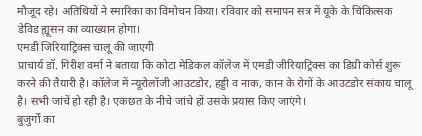मौजूद रहे। अतिथियों ने स्मारिका का विमोचन किया। रविवार को समापन सत्र में यूके के चिकित्सक डेविड ह्यूसन का व्याख्यान होगा।
एमडी जिरियाट्रिक्स चालू की जाएगी
प्राचार्य डॉ. गिरीश वर्मा ने बताया कि कोटा मेडिकल कॉलेज में एमडी जीरियाट्रिक्स का डिग्री कोर्स शुरू करने की तैयारी है। कॉलेज में न्यूरोलॉजी आउटडोर, हड्डी व नाक, कान के रोगों के आउटडोर संकाय चालू है। सभी जांचें हो रही है। एकछत के नीचे जांचे हों उसके प्रयास किए जाएंगे।
बुजुर्गों का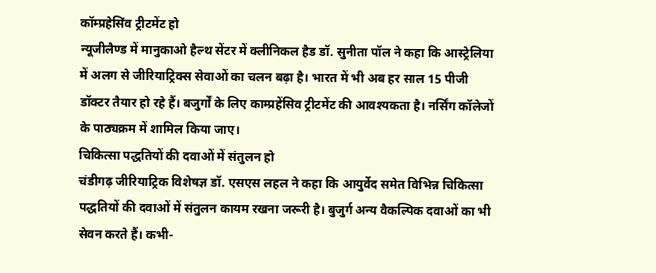कॉम्प्रहेसिंव ट्रीटमेंट हो
न्यूजीलैण्ड में मानुकाओ हैल्थ सेंटर में क्लीनिकल हैड डॉ. सुनीता पॉल ने कहा कि आस्ट्रेलिया में अलग से जीरियाट्रिक्स सेवाओं का चलन बढ़ा है। भारत में भी अब हर साल 15 पीजी डॉक्टर तैयार हो रहे हैं। बजुर्गों के लिए काम्प्रहेंसिव ट्रीटमेंट की आवश्यकता है। नर्सिंग कॉलेजों के पाठ्यक्रम में शामिल किया जाए।
चिकित्सा पद्धतियों की दवाओं में संतुलन हो
चंडीगढ़ जीरियाट्रिक विशेषज्ञ डॉ. एसएस लहल ने कहा कि आयुर्वेद समेत विभिन्न चिकित्सा पद्धतियों की दवाओं में संतुलन कायम रखना जरूरी है। बुजुर्ग अन्य वैकल्पिक दवाओं का भी सेवन करते हैं। कभी-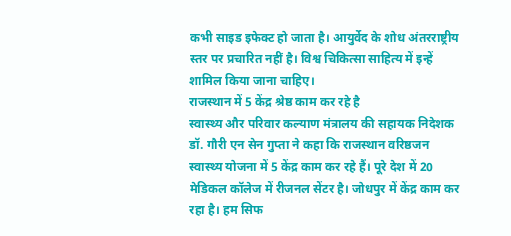कभी साइड इफेक्ट हो जाता है। आयुर्वेद के शोध अंतरराष्ट्रीय स्तर पर प्रचारित नहीं है। विश्व चिकित्सा साहित्य में इन्हें शामिल किया जाना चाहिए।
राजस्थान में 5 केंद्र श्रेष्ठ काम कर रहे है
स्वास्थ्य और परिवार कल्याण मंत्रालय की सहायक निदेशक डॉ. गौरी एन सेन गुप्ता ने कहा कि राजस्थान वरिष्ठजन स्वास्थ्य योजना में 5 केंद्र काम कर रहे हैं। पूरे देश में 20 मेडिकल कॉलेज में रीजनल सेंटर है। जोधपुर में केंद्र काम कर रहा है। हम सिफ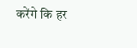करेंगे कि हर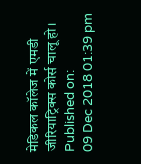मेडिकल कॉलेज में एमडी जीरियाट्रिक्स कोर्स चालू हो।
Published on:
09 Dec 2018 01:39 pm